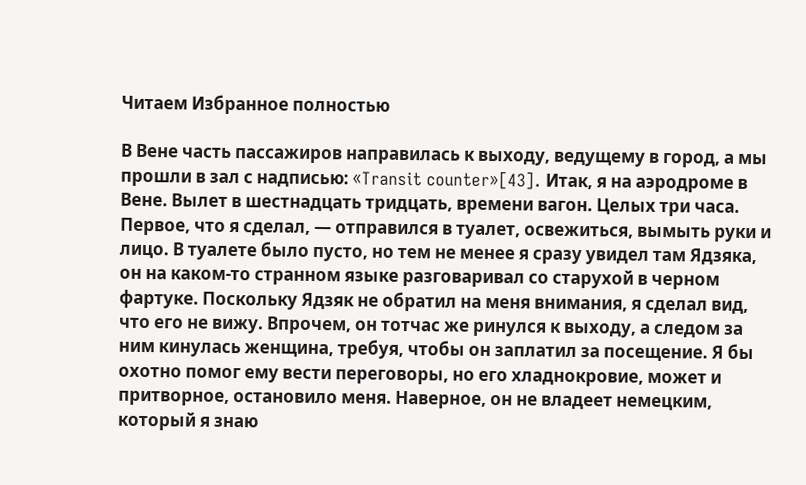Читаем Избранное полностью

В Вене часть пассажиров направилась к выходу, ведущему в город, а мы прошли в зал с надписью: «Transit counter»[43]. Итак, я на аэродроме в Вене. Вылет в шестнадцать тридцать, времени вагон. Целых три часа. Первое, что я сделал, — отправился в туалет, освежиться, вымыть руки и лицо. В туалете было пусто, но тем не менее я сразу увидел там Ядзяка, он на каком-то странном языке разговаривал со старухой в черном фартуке. Поскольку Ядзяк не обратил на меня внимания, я сделал вид, что его не вижу. Впрочем, он тотчас же ринулся к выходу, а следом за ним кинулась женщина, требуя, чтобы он заплатил за посещение. Я бы охотно помог ему вести переговоры, но его хладнокровие, может и притворное, остановило меня. Наверное, он не владеет немецким, который я знаю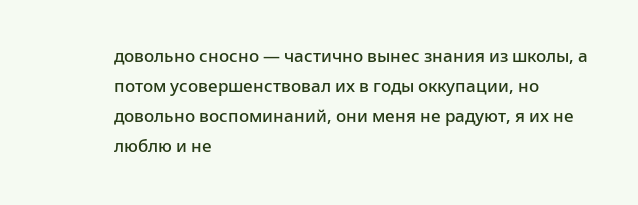довольно сносно — частично вынес знания из школы, а потом усовершенствовал их в годы оккупации, но довольно воспоминаний, они меня не радуют, я их не люблю и не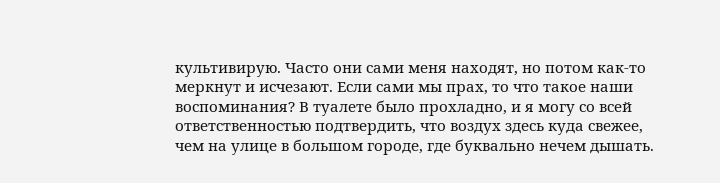культивирую. Часто они сами меня находят, но потом как-то меркнут и исчезают. Если сами мы прах, то что такое наши воспоминания? В туалете было прохладно, и я могу со всей ответственностью подтвердить, что воздух здесь куда свежее, чем на улице в большом городе, где буквально нечем дышать.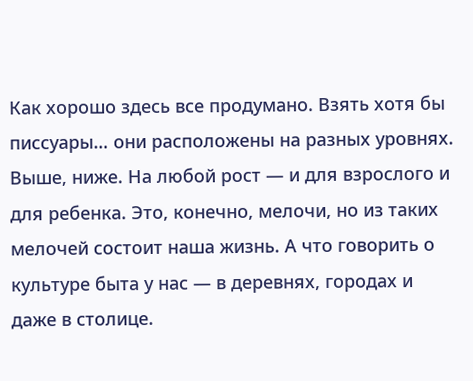Как хорошо здесь все продумано. Взять хотя бы писсуары… они расположены на разных уровнях. Выше, ниже. На любой рост — и для взрослого и для ребенка. Это, конечно, мелочи, но из таких мелочей состоит наша жизнь. А что говорить о культуре быта у нас — в деревнях, городах и даже в столице.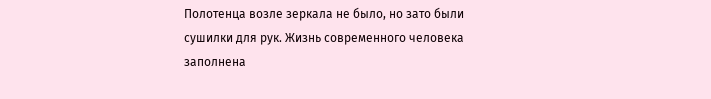Полотенца возле зеркала не было, но зато были сушилки для рук. Жизнь современного человека заполнена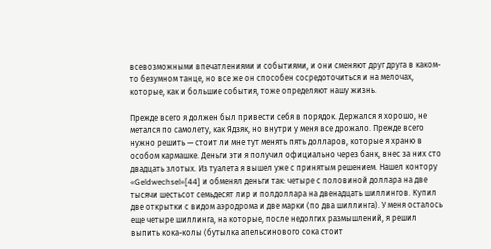всевозможными впечатлениями и событиями, и они сменяют друг друга в каком-то безумном танце, но все же он способен сосредоточиться и на мелочах, которые, как и большие события, тоже определяют нашу жизнь.

Прежде всего я должен был привести себя в порядок. Держался я хорошо, не метался по самолету, как Ядзяк, но внутри у меня все дрожало. Прежде всего нужно решить — стоит ли мне тут менять пять долларов, которые я храню в особом кармашке. Деньги эти я получил официально через банк, внес за них сто двадцать злотых. Из туалета я вышел уже с принятым решением. Нашел контору «Geldwechsel»[44] и обменял деньги так: четыре с половиной доллара на две тысячи шестьсот семьдесят лир и полдоллара на двенадцать шиллингов. Купил две открытки с видом аэродрома и две марки (по два шиллинга). У меня осталось еще четыре шиллинга, на которые, после недолгих размышлений, я решил выпить кока-колы (бутылка апельсинового сока стоит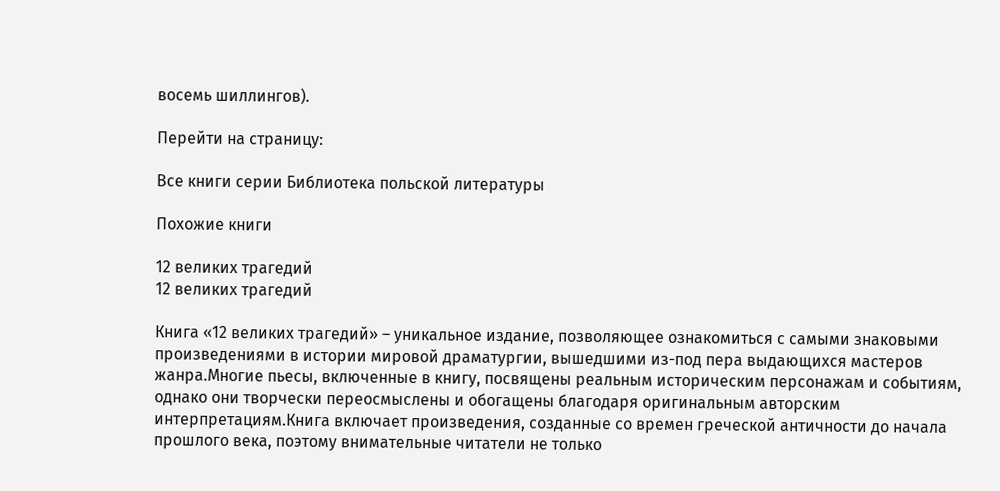восемь шиллингов).

Перейти на страницу:

Все книги серии Библиотека польской литературы

Похожие книги

12 великих трагедий
12 великих трагедий

Книга «12 великих трагедий» – уникальное издание, позволяющее ознакомиться с самыми знаковыми произведениями в истории мировой драматургии, вышедшими из-под пера выдающихся мастеров жанра.Многие пьесы, включенные в книгу, посвящены реальным историческим персонажам и событиям, однако они творчески переосмыслены и обогащены благодаря оригинальным авторским интерпретациям.Книга включает произведения, созданные со времен греческой античности до начала прошлого века, поэтому внимательные читатели не только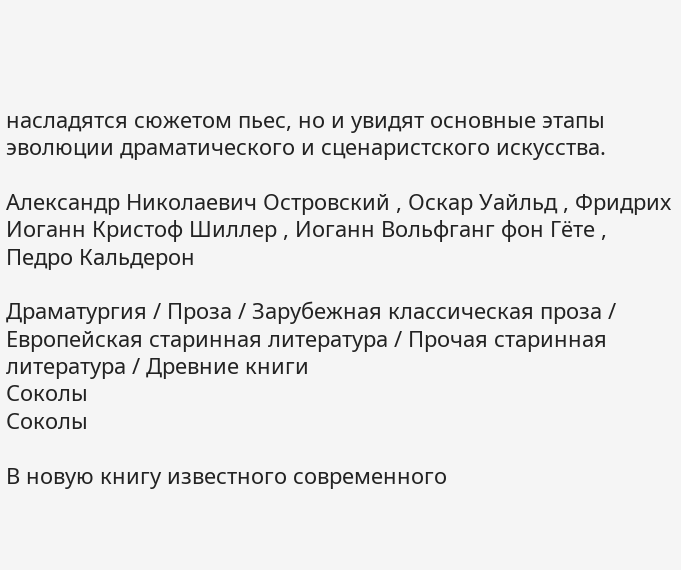насладятся сюжетом пьес, но и увидят основные этапы эволюции драматического и сценаристского искусства.

Александр Николаевич Островский , Оскар Уайльд , Фридрих Иоганн Кристоф Шиллер , Иоганн Вольфганг фон Гёте , Педро Кальдерон

Драматургия / Проза / Зарубежная классическая проза / Европейская старинная литература / Прочая старинная литература / Древние книги
Соколы
Соколы

В новую книгу известного современного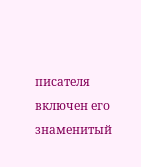писателя включен его знаменитый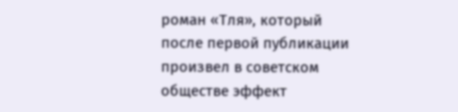роман «Тля», который после первой публикации произвел в советском обществе эффект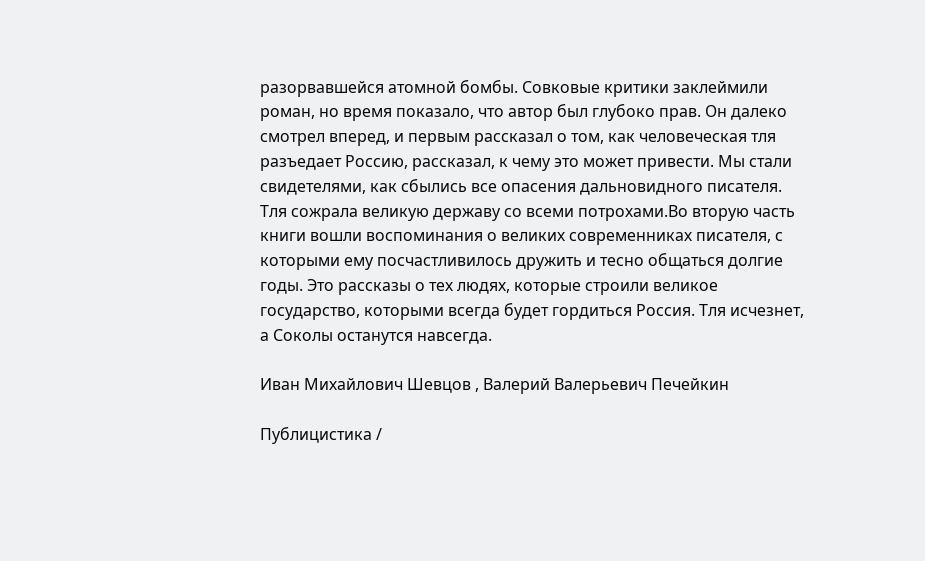разорвавшейся атомной бомбы. Совковые критики заклеймили роман, но время показало, что автор был глубоко прав. Он далеко смотрел вперед, и первым рассказал о том, как человеческая тля разъедает Россию, рассказал, к чему это может привести. Мы стали свидетелями, как сбылись все опасения дальновидного писателя. Тля сожрала великую державу со всеми потрохами.Во вторую часть книги вошли воспоминания о великих современниках писателя, с которыми ему посчастливилось дружить и тесно общаться долгие годы. Это рассказы о тех людях, которые строили великое государство, которыми всегда будет гордиться Россия. Тля исчезнет, а Соколы останутся навсегда.

Иван Михайлович Шевцов , Валерий Валерьевич Печейкин

Публицистика /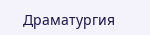Драматургия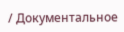/ Документальное